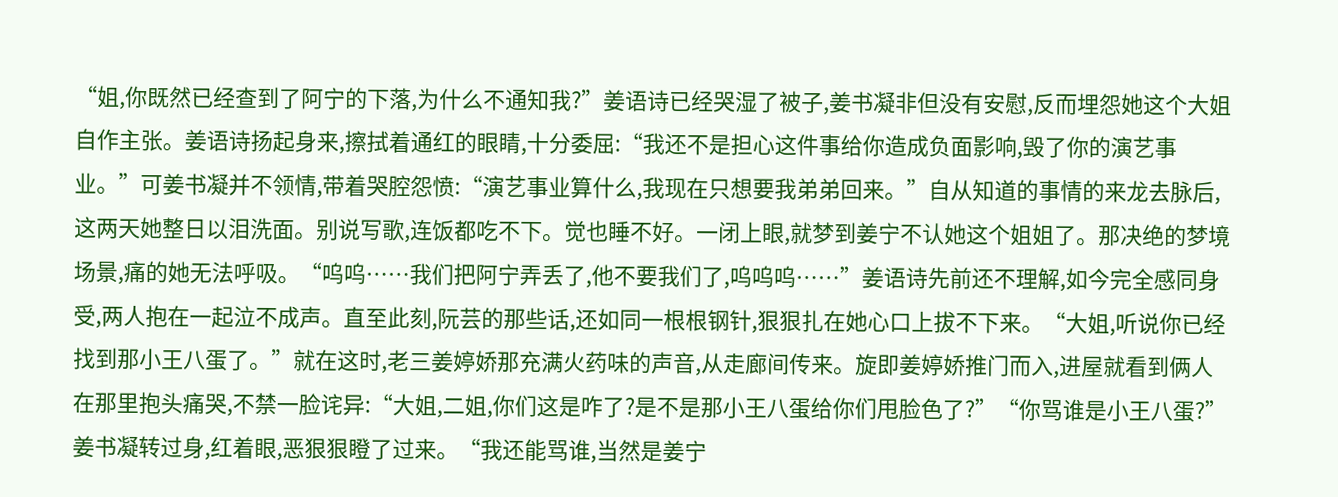“姐,你既然已经查到了阿宁的下落,为什么不通知我?”姜语诗已经哭湿了被子,姜书凝非但没有安慰,反而埋怨她这个大姐自作主张。姜语诗扬起身来,擦拭着通红的眼睛,十分委屈:“我还不是担心这件事给你造成负面影响,毁了你的演艺事业。”可姜书凝并不领情,带着哭腔怨愤:“演艺事业算什么,我现在只想要我弟弟回来。”自从知道的事情的来龙去脉后,这两天她整日以泪洗面。别说写歌,连饭都吃不下。觉也睡不好。一闭上眼,就梦到姜宁不认她这个姐姐了。那决绝的梦境场景,痛的她无法呼吸。“呜呜……我们把阿宁弄丢了,他不要我们了,呜呜呜……”姜语诗先前还不理解,如今完全感同身受,两人抱在一起泣不成声。直至此刻,阮芸的那些话,还如同一根根钢针,狠狠扎在她心口上拔不下来。“大姐,听说你已经找到那小王八蛋了。”就在这时,老三姜婷娇那充满火药味的声音,从走廊间传来。旋即姜婷娇推门而入,进屋就看到俩人在那里抱头痛哭,不禁一脸诧异:“大姐,二姐,你们这是咋了?是不是那小王八蛋给你们甩脸色了?”“你骂谁是小王八蛋?”姜书凝转过身,红着眼,恶狠狠瞪了过来。“我还能骂谁,当然是姜宁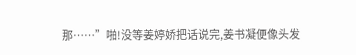那……”啪!没等姜婷娇把话说完,姜书凝便像头发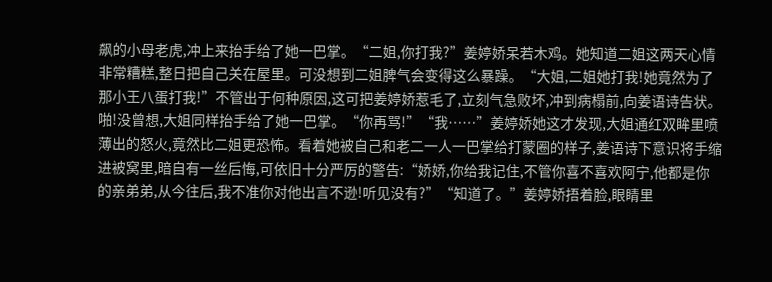飙的小母老虎,冲上来抬手给了她一巴掌。“二姐,你打我?”姜婷娇呆若木鸡。她知道二姐这两天心情非常糟糕,整日把自己关在屋里。可没想到二姐脾气会变得这么暴躁。“大姐,二姐她打我!她竟然为了那小王八蛋打我!”不管出于何种原因,这可把姜婷娇惹毛了,立刻气急败坏,冲到病榻前,向姜语诗告状。啪!没曾想,大姐同样抬手给了她一巴掌。“你再骂!”“我……”姜婷娇她这才发现,大姐通红双眸里喷薄出的怒火,竟然比二姐更恐怖。看着她被自己和老二一人一巴掌给打蒙圈的样子,姜语诗下意识将手缩进被窝里,暗自有一丝后悔,可依旧十分严厉的警告:“娇娇,你给我记住,不管你喜不喜欢阿宁,他都是你的亲弟弟,从今往后,我不准你对他出言不逊!听见没有?”“知道了。”姜婷娇捂着脸,眼睛里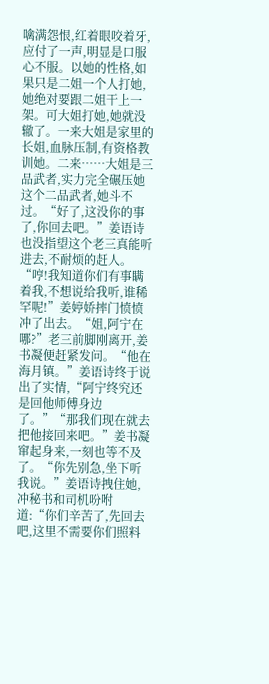噙满怨恨,红着眼咬着牙,应付了一声,明显是口服心不服。以她的性格,如果只是二姐一个人打她,她绝对要跟二姐干上一架。可大姐打她,她就没辙了。一来大姐是家里的长姐,血脉压制,有资格教训她。二来……大姐是三品武者,实力完全碾压她这个二品武者,她斗不过。“好了,这没你的事了,你回去吧。”姜语诗也没指望这个老三真能听进去,不耐烦的赶人。“哼!我知道你们有事瞒着我,不想说给我听,谁稀罕呢!”姜婷娇摔门愤愤冲了出去。“姐,阿宁在哪?”老三前脚刚离开,姜书凝便赶紧发问。“他在海月镇。”姜语诗终于说出了实情,“阿宁终究还是回他师傅身边了。”“那我们现在就去把他接回来吧。”姜书凝窜起身来,一刻也等不及了。“你先别急,坐下听我说。”姜语诗拽住她,冲秘书和司机吩咐道:“你们辛苦了,先回去吧,这里不需要你们照料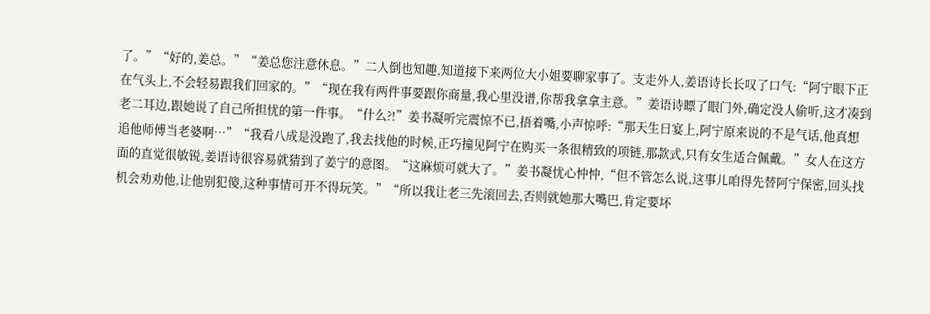了。”“好的,姜总。”“姜总您注意休息。”二人倒也知趣,知道接下来两位大小姐要聊家事了。支走外人,姜语诗长长叹了口气:“阿宁眼下正在气头上,不会轻易跟我们回家的。”“现在我有两件事要跟你商量,我心里没谱,你帮我拿拿主意。”姜语诗瞟了眼门外,确定没人偷听,这才凑到老二耳边,跟她说了自己所担忧的第一件事。“什么?!”姜书凝听完震惊不已,捂着嘴,小声惊呼:“那天生日宴上,阿宁原来说的不是气话,他真想追他师傅当老婆啊…”“我看八成是没跑了,我去找他的时候,正巧撞见阿宁在购买一条很精致的项链,那款式,只有女生适合佩戴。”女人在这方面的直觉很敏锐,姜语诗很容易就猜到了姜宁的意图。“这麻烦可就大了。”姜书凝忧心忡忡,“但不管怎么说,这事儿咱得先替阿宁保密,回头找机会劝劝他,让他别犯傻,这种事情可开不得玩笑。”“所以我让老三先滚回去,否则就她那大嘴巴,肯定要坏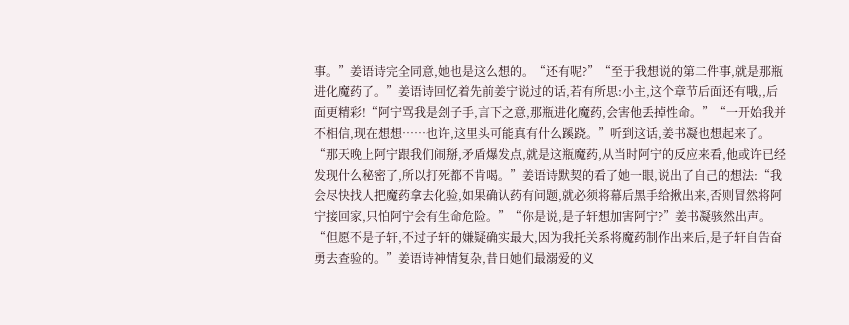事。”姜语诗完全同意,她也是这么想的。“还有呢?”“至于我想说的第二件事,就是那瓶进化魔药了。”姜语诗回忆着先前姜宁说过的话,若有所思:小主,这个章节后面还有哦,,后面更精彩!“阿宁骂我是刽子手,言下之意,那瓶进化魔药,会害他丢掉性命。”“一开始我并不相信,现在想想……也许,这里头可能真有什么蹊跷。”听到这话,姜书凝也想起来了。“那天晚上阿宁跟我们闹掰,矛盾爆发点,就是这瓶魔药,从当时阿宁的反应来看,他或许已经发现什么秘密了,所以打死都不肯喝。”姜语诗默契的看了她一眼,说出了自己的想法:“我会尽快找人把魔药拿去化验,如果确认药有问题,就必须将幕后黑手给揪出来,否则冒然将阿宁接回家,只怕阿宁会有生命危险。”“你是说,是子轩想加害阿宁?”姜书凝骇然出声。“但愿不是子轩,不过子轩的嫌疑确实最大,因为我托关系将魔药制作出来后,是子轩自告奋勇去查验的。”姜语诗神情复杂,昔日她们最溺爱的义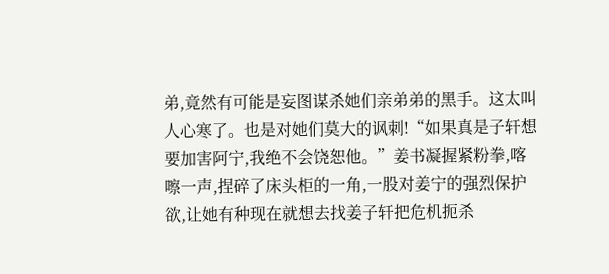弟,竟然有可能是妄图谋杀她们亲弟弟的黑手。这太叫人心寒了。也是对她们莫大的讽刺!“如果真是子轩想要加害阿宁,我绝不会饶恕他。”姜书凝握紧粉拳,喀嚓一声,捏碎了床头柜的一角,一股对姜宁的强烈保护欲,让她有种现在就想去找姜子轩把危机扼杀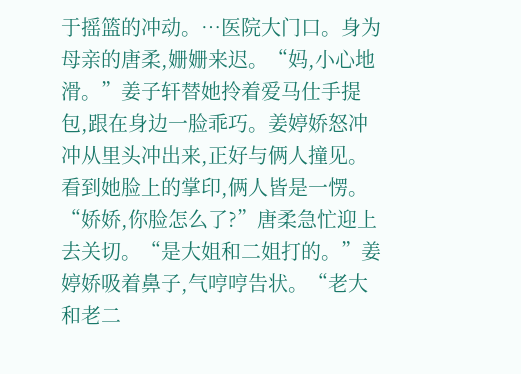于摇篮的冲动。…医院大门口。身为母亲的唐柔,姗姗来迟。“妈,小心地滑。”姜子轩替她拎着爱马仕手提包,跟在身边一脸乖巧。姜婷娇怒冲冲从里头冲出来,正好与俩人撞见。看到她脸上的掌印,俩人皆是一愣。“娇娇,你脸怎么了?”唐柔急忙迎上去关切。“是大姐和二姐打的。”姜婷娇吸着鼻子,气哼哼告状。“老大和老二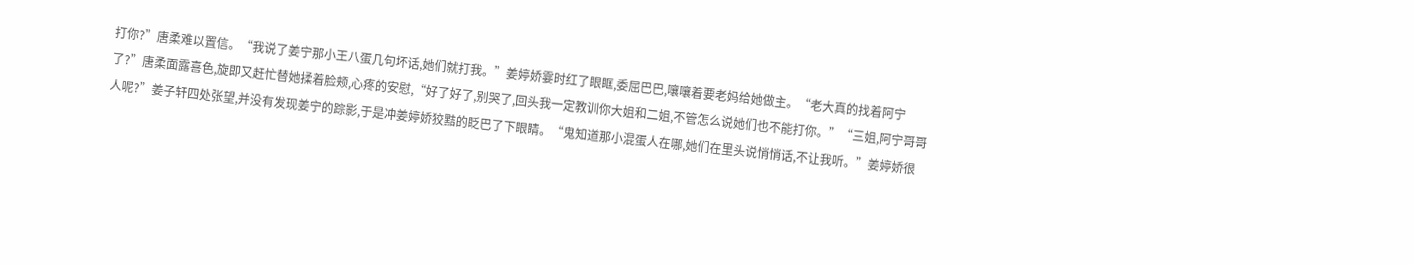打你?”唐柔难以置信。“我说了姜宁那小王八蛋几句坏话,她们就打我。”姜婷娇霎时红了眼眶,委屈巴巴,嚷嚷着要老妈给她做主。“老大真的找着阿宁了?”唐柔面露喜色,旋即又赶忙替她揉着脸颊,心疼的安慰,“好了好了,别哭了,回头我一定教训你大姐和二姐,不管怎么说她们也不能打你。”“三姐,阿宁哥哥人呢?”姜子轩四处张望,并没有发现姜宁的踪影,于是冲姜婷娇狡黠的眨巴了下眼睛。“鬼知道那小混蛋人在哪,她们在里头说悄悄话,不让我听。”姜婷娇很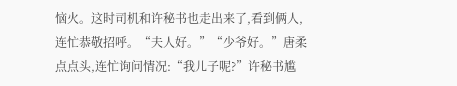恼火。这时司机和许秘书也走出来了,看到俩人,连忙恭敬招呼。“夫人好。”“少爷好。”唐柔点点头,连忙询问情况:“我儿子呢?”许秘书尴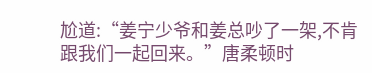尬道:“姜宁少爷和姜总吵了一架,不肯跟我们一起回来。”唐柔顿时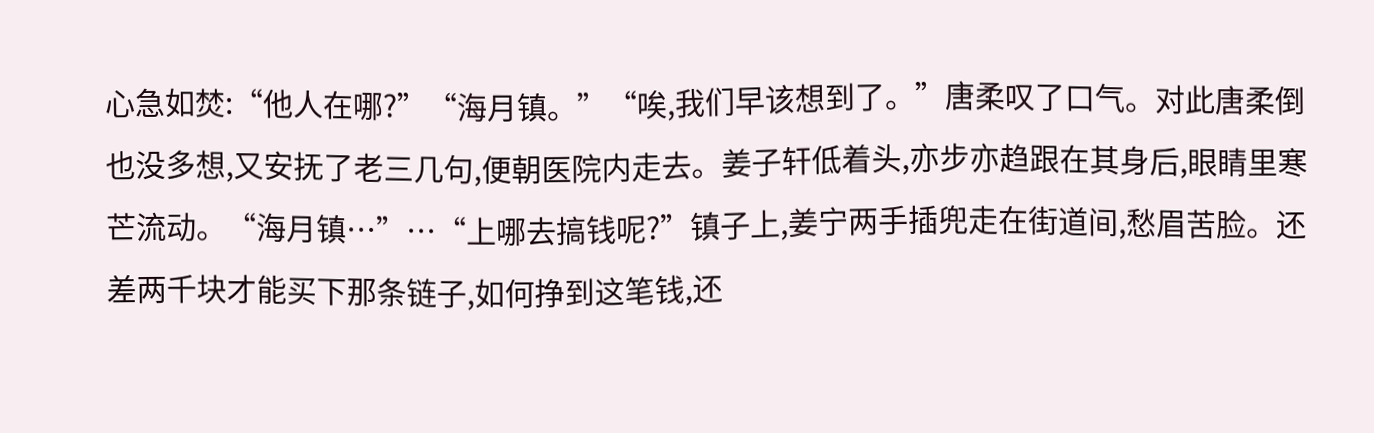心急如焚:“他人在哪?”“海月镇。”“唉,我们早该想到了。”唐柔叹了口气。对此唐柔倒也没多想,又安抚了老三几句,便朝医院内走去。姜子轩低着头,亦步亦趋跟在其身后,眼睛里寒芒流动。“海月镇…”…“上哪去搞钱呢?”镇子上,姜宁两手插兜走在街道间,愁眉苦脸。还差两千块才能买下那条链子,如何挣到这笔钱,还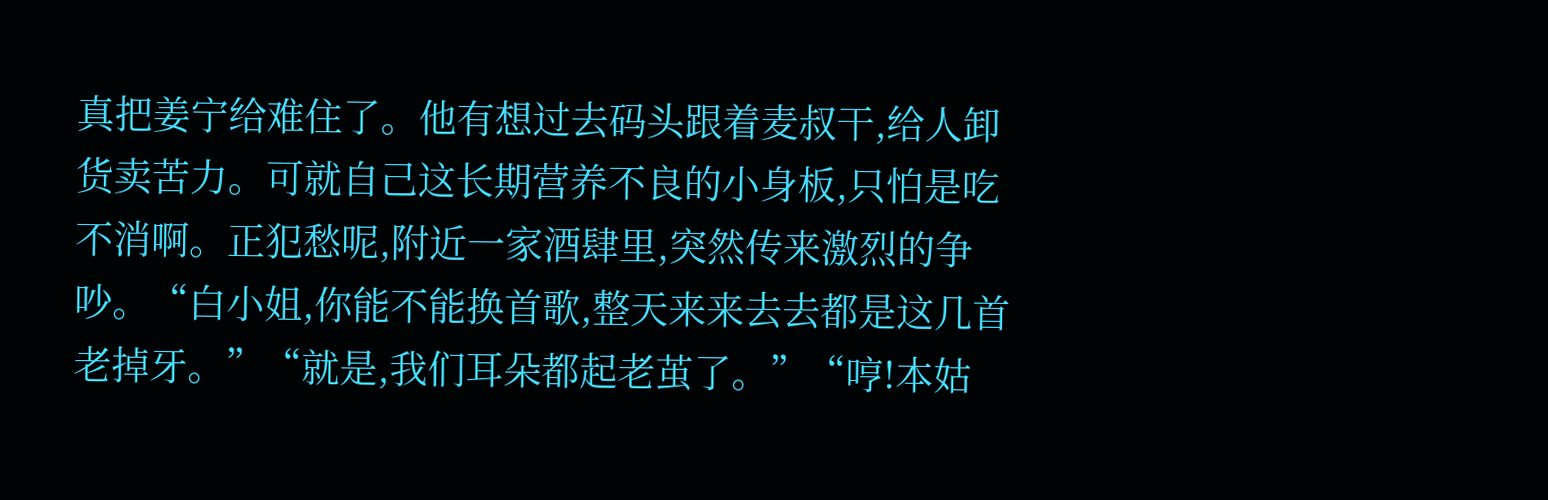真把姜宁给难住了。他有想过去码头跟着麦叔干,给人卸货卖苦力。可就自己这长期营养不良的小身板,只怕是吃不消啊。正犯愁呢,附近一家酒肆里,突然传来激烈的争吵。“白小姐,你能不能换首歌,整天来来去去都是这几首老掉牙。”“就是,我们耳朵都起老茧了。”“哼!本姑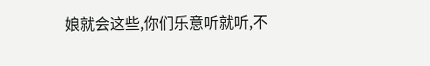娘就会这些,你们乐意听就听,不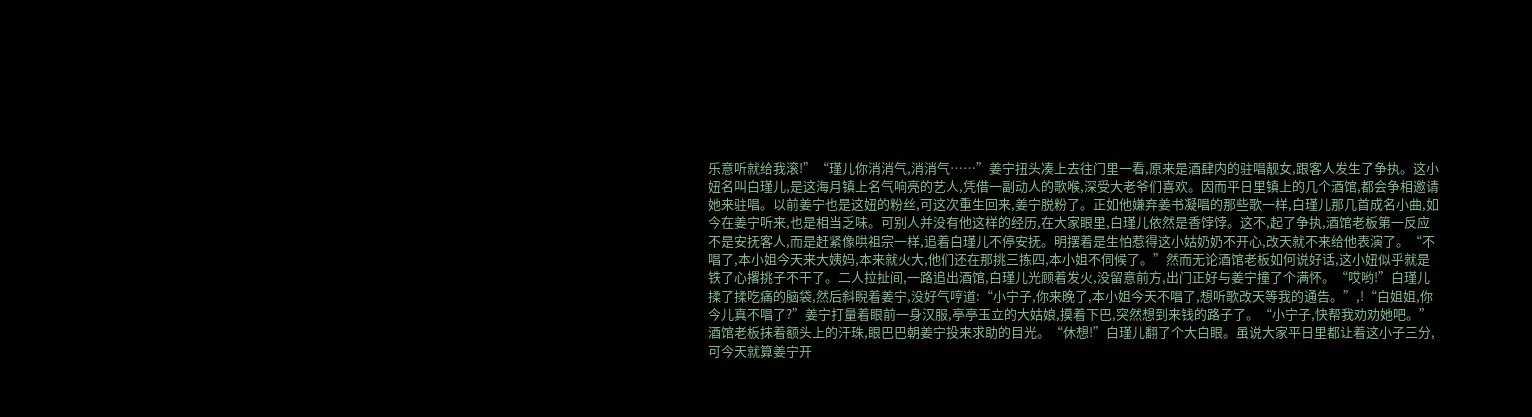乐意听就给我滚!”“瑾儿你消消气,消消气……”姜宁扭头凑上去往门里一看,原来是酒肆内的驻唱靓女,跟客人发生了争执。这小妞名叫白瑾儿,是这海月镇上名气响亮的艺人,凭借一副动人的歌喉,深受大老爷们喜欢。因而平日里镇上的几个酒馆,都会争相邀请她来驻唱。以前姜宁也是这妞的粉丝,可这次重生回来,姜宁脱粉了。正如他嫌弃姜书凝唱的那些歌一样,白瑾儿那几首成名小曲,如今在姜宁听来,也是相当乏味。可别人并没有他这样的经历,在大家眼里,白瑾儿依然是香饽饽。这不,起了争执,酒馆老板第一反应不是安抚客人,而是赶紧像哄祖宗一样,追着白瑾儿不停安抚。明摆着是生怕惹得这小姑奶奶不开心,改天就不来给他表演了。“不唱了,本小姐今天来大姨妈,本来就火大,他们还在那挑三拣四,本小姐不伺候了。”然而无论酒馆老板如何说好话,这小妞似乎就是铁了心撂挑子不干了。二人拉扯间,一路追出酒馆,白瑾儿光顾着发火,没留意前方,出门正好与姜宁撞了个满怀。“哎哟!”白瑾儿揉了揉吃痛的脑袋,然后斜睨着姜宁,没好气哼道:“小宁子,你来晚了,本小姐今天不唱了,想听歌改天等我的通告。”,!“白姐姐,你今儿真不唱了?”姜宁打量着眼前一身汉服,亭亭玉立的大姑娘,摸着下巴,突然想到来钱的路子了。“小宁子,快帮我劝劝她吧。”酒馆老板抹着额头上的汗珠,眼巴巴朝姜宁投来求助的目光。“休想!”白瑾儿翻了个大白眼。虽说大家平日里都让着这小子三分,可今天就算姜宁开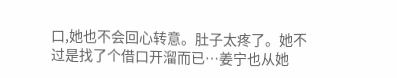口,她也不会回心转意。肚子太疼了。她不过是找了个借口开溜而已…姜宁也从她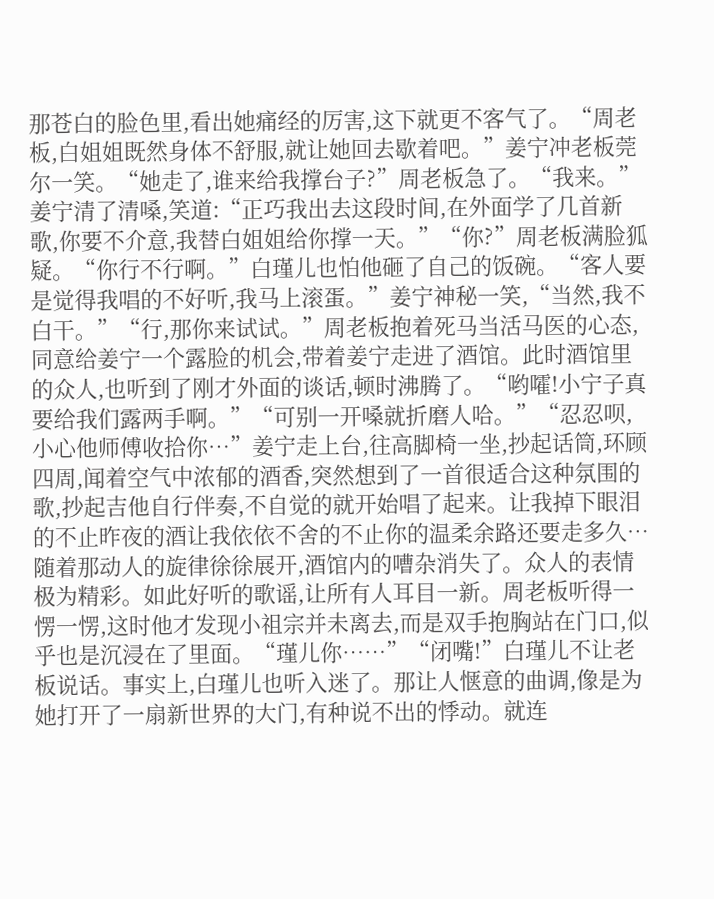那苍白的脸色里,看出她痛经的厉害,这下就更不客气了。“周老板,白姐姐既然身体不舒服,就让她回去歇着吧。”姜宁冲老板莞尔一笑。“她走了,谁来给我撑台子?”周老板急了。“我来。”姜宁清了清嗓,笑道:“正巧我出去这段时间,在外面学了几首新歌,你要不介意,我替白姐姐给你撑一天。”“你?”周老板满脸狐疑。“你行不行啊。”白瑾儿也怕他砸了自己的饭碗。“客人要是觉得我唱的不好听,我马上滚蛋。”姜宁神秘一笑,“当然,我不白干。”“行,那你来试试。”周老板抱着死马当活马医的心态,同意给姜宁一个露脸的机会,带着姜宁走进了酒馆。此时酒馆里的众人,也听到了刚才外面的谈话,顿时沸腾了。“哟嚯!小宁子真要给我们露两手啊。”“可别一开嗓就折磨人哈。”“忍忍呗,小心他师傅收拾你…”姜宁走上台,往高脚椅一坐,抄起话筒,环顾四周,闻着空气中浓郁的酒香,突然想到了一首很适合这种氛围的歌,抄起吉他自行伴奏,不自觉的就开始唱了起来。让我掉下眼泪的不止昨夜的酒让我依依不舍的不止你的温柔余路还要走多久…随着那动人的旋律徐徐展开,酒馆内的嘈杂消失了。众人的表情极为精彩。如此好听的歌谣,让所有人耳目一新。周老板听得一愣一愣,这时他才发现小祖宗并未离去,而是双手抱胸站在门口,似乎也是沉浸在了里面。“瑾儿你……”“闭嘴!”白瑾儿不让老板说话。事实上,白瑾儿也听入迷了。那让人惬意的曲调,像是为她打开了一扇新世界的大门,有种说不出的悸动。就连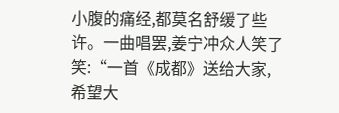小腹的痛经,都莫名舒缓了些许。一曲唱罢,姜宁冲众人笑了笑:“一首《成都》送给大家,希望大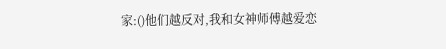家:()他们越反对,我和女神师傅越爱恋